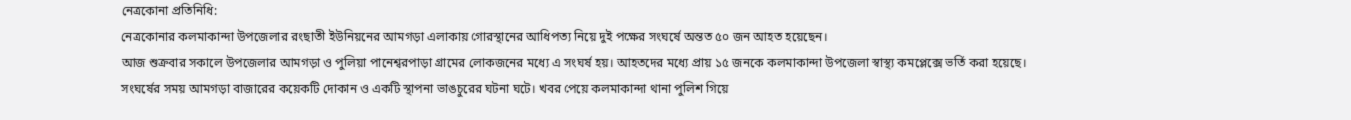নেত্রকোনা প্রতিনিধি:
নেত্রকোনার কলমাকান্দা উপজেলার রংছাতী ইউনিয়নের আমগড়া এলাকায় গোরস্থানের আধিপত্য নিয়ে দুই পক্ষের সংঘর্ষে অন্তত ৫০ জন আহত হয়েছেন।
আজ শুক্রবার সকালে উপজেলার আমগড়া ও পুলিয়া পানেশ্বরপাড়া গ্রামের লোকজনের মধ্যে এ সংঘর্ষ হয়। আহতদের মধ্যে প্রায় ১৫ জনকে কলমাকান্দা উপজেলা স্বাস্থ্য কমপ্লেক্সে ভর্তি করা হয়েছে।
সংঘর্ষের সময় আমগড়া বাজারের কয়েকটি দোকান ও একটি স্থাপনা ভাঙচুরের ঘটনা ঘটে। খবর পেয়ে কলমাকান্দা থানা পুলিশ গিয়ে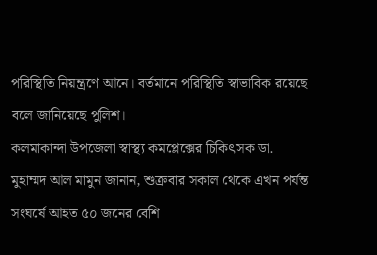পরিস্থিতি নিয়ন্ত্রণে আনে। বর্তমানে পরিস্থিতি স্বাভাবিক রয়েছে বলে জানিয়েছে পুলিশ।
কলমাকান্দা উপজেলা স্বাস্থ্য কমপ্লেক্সের চিকিৎসক ডা. মুহাম্মদ আল মামুন জানান, শুক্রবার সকাল থেকে এখন পর্যন্ত সংঘর্ষে আহত ৫০ জনের বেশি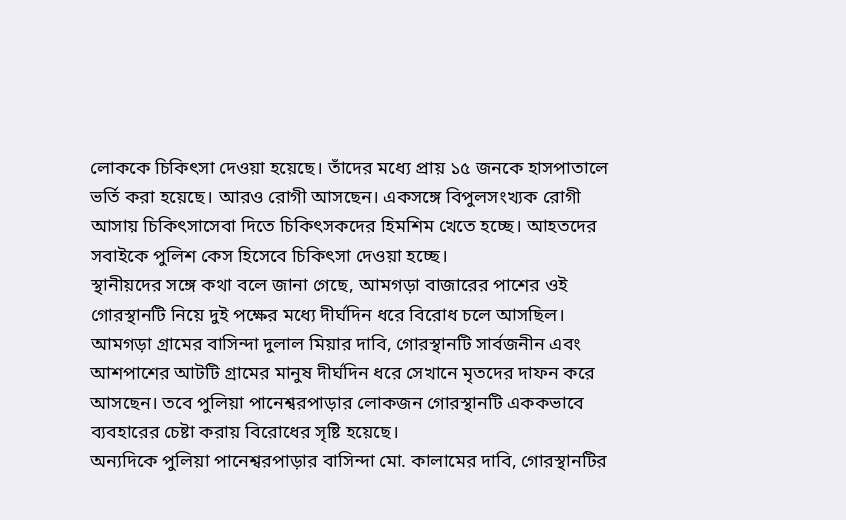লোককে চিকিৎসা দেওয়া হয়েছে। তাঁদের মধ্যে প্রায় ১৫ জনকে হাসপাতালে ভর্তি করা হয়েছে। আরও রোগী আসছেন। একসঙ্গে বিপুলসংখ্যক রোগী আসায় চিকিৎসাসেবা দিতে চিকিৎসকদের হিমশিম খেতে হচ্ছে। আহতদের সবাইকে পুলিশ কেস হিসেবে চিকিৎসা দেওয়া হচ্ছে।
স্থানীয়দের সঙ্গে কথা বলে জানা গেছে, আমগড়া বাজারের পাশের ওই গোরস্থানটি নিয়ে দুই পক্ষের মধ্যে দীর্ঘদিন ধরে বিরোধ চলে আসছিল। আমগড়া গ্রামের বাসিন্দা দুলাল মিয়ার দাবি, গোরস্থানটি সার্বজনীন এবং আশপাশের আটটি গ্রামের মানুষ দীর্ঘদিন ধরে সেখানে মৃতদের দাফন করে আসছেন। তবে পুলিয়া পানেশ্বরপাড়ার লোকজন গোরস্থানটি এককভাবে ব্যবহারের চেষ্টা করায় বিরোধের সৃষ্টি হয়েছে।
অন্যদিকে পুলিয়া পানেশ্বরপাড়ার বাসিন্দা মো. কালামের দাবি, গোরস্থানটির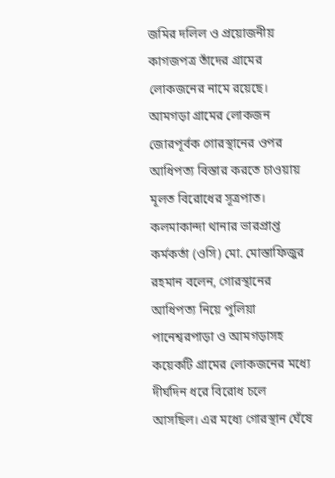জমির দলিল ও প্রয়োজনীয় কাগজপত্র তাঁদের গ্রামের লোকজনের নামে রয়েছে। আমগড়া গ্রামের লোকজন জোরপূর্বক গোরস্থানের ওপর আধিপত্য বিস্তার করতে চাওয়ায় মূলত বিরোধের সূত্রপাত।
কলমাকান্দা থানার ভারপ্রাপ্ত কর্মকর্তা (ওসি) মো. মোস্তাফিজুর রহমান বলেন, গোরস্থানের আধিপত্য নিয়ে পুলিয়া পানেশ্বরপাড়া ও আমগড়াসহ কয়েকটি গ্রামের লোকজনের মধ্যে দীর্ঘদিন ধরে বিরোধ চলে আসছিল। এর মধ্যে গোরস্থান ঘেঁষে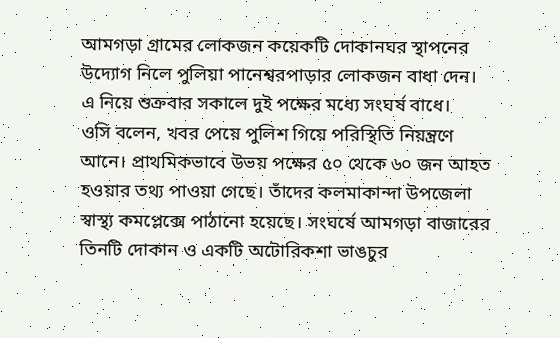আমগড়া গ্রামের লোকজন কয়েকটি দোকানঘর স্থাপনের উদ্যোগ নিলে পুলিয়া পানেশ্বরপাড়ার লোকজন বাধা দেন। এ নিয়ে শুক্রবার সকালে দুই পক্ষের মধ্যে সংঘর্ষ বাধে।
ওসি বলেন, খবর পেয়ে পুলিশ গিয়ে পরিস্থিতি নিয়ন্ত্রণে আনে। প্রাথমিকভাবে উভয় পক্ষের ৫০ থেকে ৬০ জন আহত হওয়ার তথ্য পাওয়া গেছে। তাঁদের কলমাকান্দা উপজেলা স্বাস্থ্য কমপ্লেক্সে পাঠানো হয়েছে। সংঘর্ষে আমগড়া বাজারের তিনটি দোকান ও একটি অটোরিকশা ভাঙচুর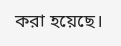করা হয়েছে।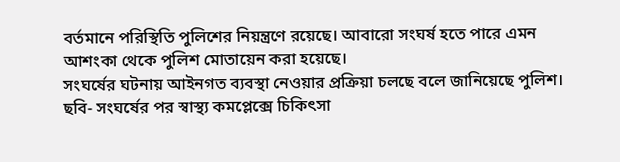বর্তমানে পরিস্থিতি পুলিশের নিয়ন্ত্রণে রয়েছে। আবারো সংঘর্ষ হতে পারে এমন আশংকা থেকে পুলিশ মোতায়েন করা হয়েছে।
সংঘর্ষের ঘটনায় আইনগত ব্যবস্থা নেওয়ার প্রক্রিয়া চলছে বলে জানিয়েছে পুলিশ।
ছবি- সংঘর্ষের পর স্বাস্থ্য কমপ্লেক্সে চিকিৎসা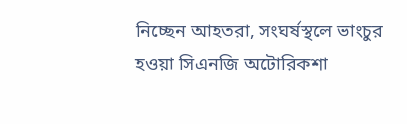নিচ্ছেন আহতরা, সংঘর্ষস্থলে ভাংচুর হওয়া সিএনজি অটোরিকশা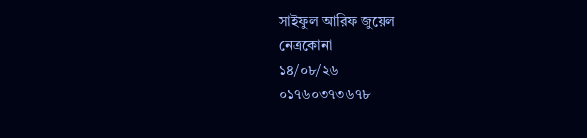সাইফুল আরিফ জুয়েল
নেত্রকোনা
১৪/০৮/২৬
০১৭৬০৩৭৩৬৭৮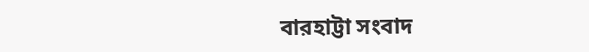বারহাট্টা সংবাদ